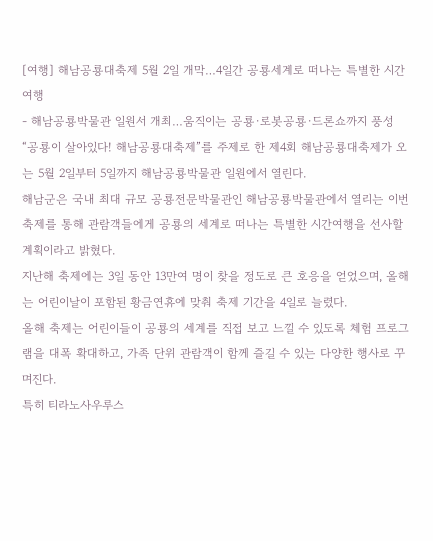[여행] 해남공룡대축제 5월 2일 개막…4일간 공룡세계로 떠나는 특별한 시간여행
- 해남공룡박물관 일원서 개최…움직이는 공룡·로봇공룡·드론쇼까지 풍성
“공룡이 살아있다! 해남공룡대축제”를 주제로 한 제4회 해남공룡대축제가 오는 5월 2일부터 5일까지 해남공룡박물관 일원에서 열린다.
해남군은 국내 최대 규모 공룡전문박물관인 해남공룡박물관에서 열리는 이번 축제를 통해 관람객들에게 공룡의 세계로 떠나는 특별한 시간여행을 선사할 계획이라고 밝혔다.
지난해 축제에는 3일 동안 13만여 명이 찾을 정도로 큰 호응을 얻었으며, 올해는 어린이날이 포함된 황금연휴에 맞춰 축제 기간을 4일로 늘렸다.
올해 축제는 어린이들이 공룡의 세계를 직접 보고 느낄 수 있도록 체험 프로그램을 대폭 확대하고, 가족 단위 관람객이 함께 즐길 수 있는 다양한 행사로 꾸며진다.
특히 티라노사우루스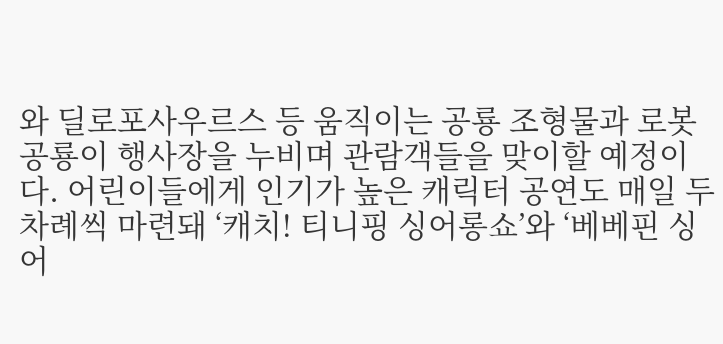와 딜로포사우르스 등 움직이는 공룡 조형물과 로봇공룡이 행사장을 누비며 관람객들을 맞이할 예정이다. 어린이들에게 인기가 높은 캐릭터 공연도 매일 두 차례씩 마련돼 ‘캐치! 티니핑 싱어롱쇼’와 ‘베베핀 싱어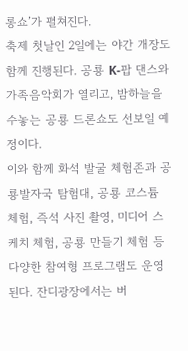롱쇼’가 펼쳐진다.
축제 첫날인 2일에는 야간 개장도 함께 진행된다. 공룡 K-팝 댄스와 가족음악회가 열리고, 밤하늘을 수놓는 공룡 드론쇼도 선보일 예정이다.
이와 함께 화석 발굴 체험존과 공룡발자국 탐험대, 공룡 코스튬 체험, 즉석 사진 촬영, 미디어 스케치 체험, 공룡 만들기 체험 등 다양한 참여형 프로그램도 운영된다. 잔디광장에서는 버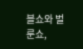블쇼와 벌룬쇼,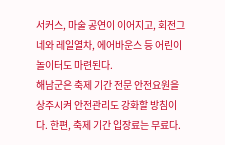서커스, 마술 공연이 이어지고, 회전그네와 레일열차, 에어바운스 등 어린이 놀이터도 마련된다.
해남군은 축제 기간 전문 안전요원을 상주시켜 안전관리도 강화할 방침이다. 한편, 축제 기간 입장료는 무료다.